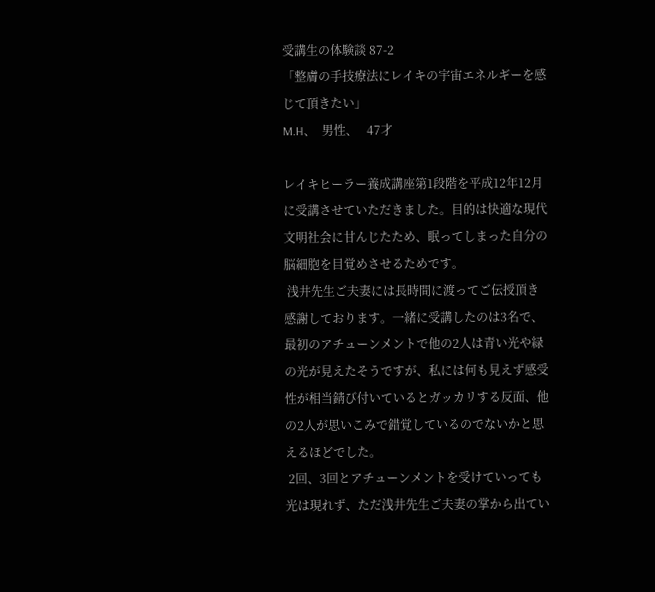受講生の体験談 87-2
「整膚の手技療法にレイキの宇宙エネルギーを感じて頂きたい」
M.H、  男性、   47才

レイキヒーラー養成講座第1段階を平成12年12月に受講させていただきました。目的は快適な現代文明社会に甘んじたため、眠ってしまった自分の脳細胞を目覚めさせるためです。
 浅井先生ご夫妻には長時間に渡ってご伝授頂き感謝しております。一緒に受講したのは3名で、最初のアチューンメントで他の2人は青い光や緑の光が見えたそうですが、私には何も見えず感受性が相当錆び付いているとガッカリする反面、他の2人が思いこみで錯覚しているのでないかと思えるほどでした。
 2回、3回とアチューンメントを受けていっても光は現れず、ただ浅井先生ご夫妻の掌から出てい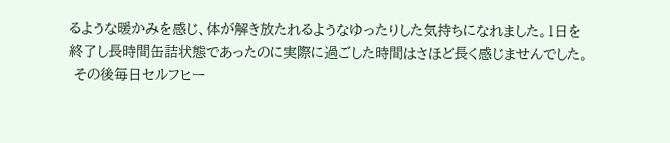るような暖かみを感じ、体が解き放たれるようなゆったりした気持ちになれました。1日を終了し長時間缶詰状態であったのに実際に過ごした時間はさほど長く感じませんでした。
 その後毎日セルフヒー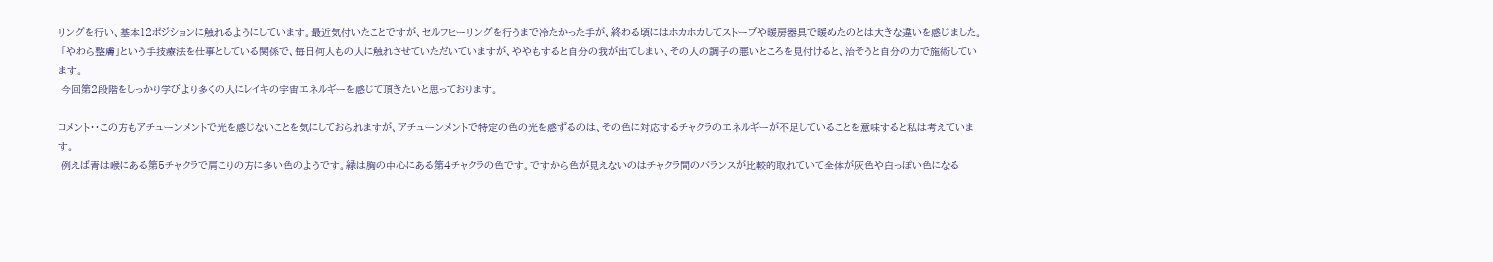リングを行い、基本12ポジションに触れるようにしています。最近気付いたことですが、セルフヒーリングを行うまで冷たかった手が、終わる頃にはホカホカしてストーブや暖房器具で暖めたのとは大きな違いを感じました。
 「やわら整膚」という手技療法を仕事としている関係で、毎日何人もの人に触れさせていただいていますが、ややもすると自分の我が出てしまい、その人の調子の悪いところを見付けると、治そうと自分の力で施術しています。
 今回第2段階をしっかり学びより多くの人にレイキの宇宙エネルギーを感じて頂きたいと思っております。

コメント・・この方もアチューンメントで光を感じないことを気にしておられますが、アチューンメントで特定の色の光を感ずるのは、その色に対応するチャクラのエネルギーが不足していることを意味すると私は考えています。
 例えば青は喉にある第5チャクラで肩こりの方に多い色のようです。緑は胸の中心にある第4チャクラの色です。ですから色が見えないのはチャクラ間のバランスが比較的取れていて全体が灰色や白っぽい色になる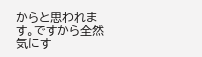からと思われます。ですから全然気にす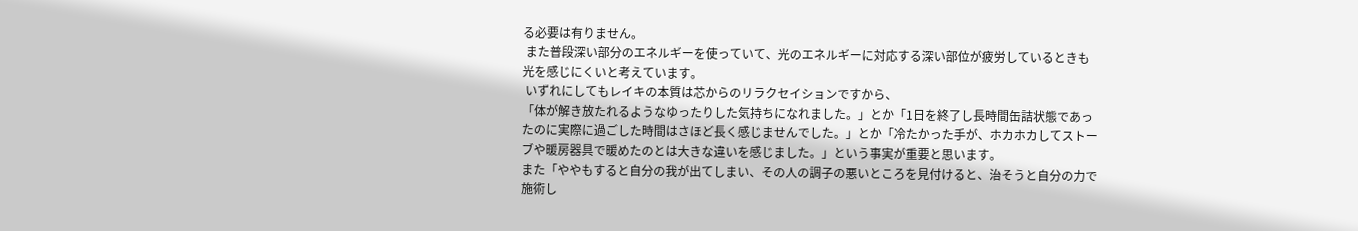る必要は有りません。
 また普段深い部分のエネルギーを使っていて、光のエネルギーに対応する深い部位が疲労しているときも光を感じにくいと考えています。
 いずれにしてもレイキの本質は芯からのリラクセイションですから、
「体が解き放たれるようなゆったりした気持ちになれました。」とか「1日を終了し長時間缶詰状態であったのに実際に過ごした時間はさほど長く感じませんでした。」とか「冷たかった手が、ホカホカしてストーブや暖房器具で暖めたのとは大きな違いを感じました。」という事実が重要と思います。
また「ややもすると自分の我が出てしまい、その人の調子の悪いところを見付けると、治そうと自分の力で施術し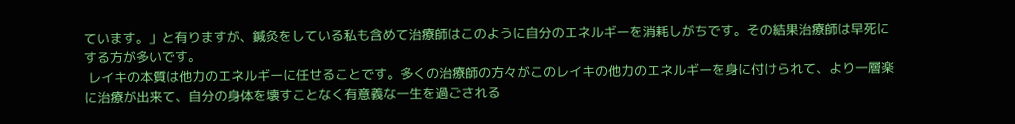ています。」と有りますが、鍼灸をしている私も含めて治療師はこのように自分のエネルギーを消耗しがちです。その結果治療師は早死にする方が多いです。
 レイキの本質は他力のエネルギーに任せることです。多くの治療師の方々がこのレイキの他力のエネルギーを身に付けられて、より一層楽に治療が出来て、自分の身体を壊すことなく有意義な一生を過ごされる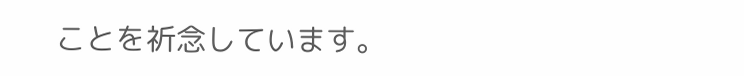ことを祈念しています。